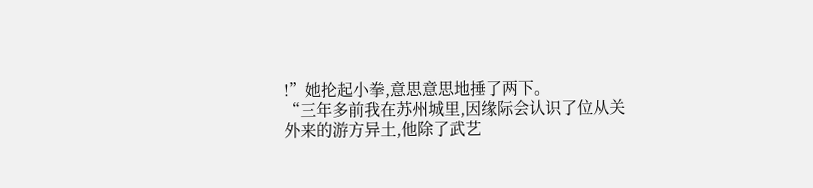!”她抡起小拳,意思意思地捶了两下。
“三年多前我在苏州城里,因缘际会认识了位从关外来的游方异土,他除了武艺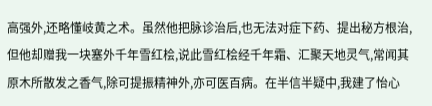高强外,还略懂岐黄之术。虽然他把脉诊治后,也无法对症下药、提出秘方根治,但他却赠我一块塞外千年雪红桧,说此雪红桧经千年霜、汇聚天地灵气,常闻其原木所散发之香气,除可提振精神外,亦可医百病。在半信半疑中,我建了怡心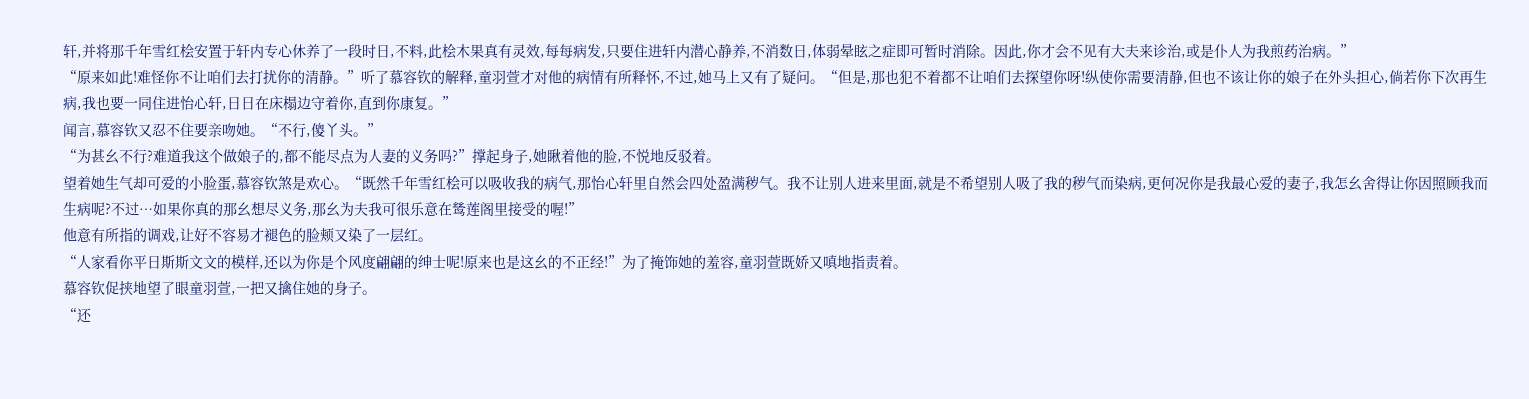轩,并将那千年雪红桧安置于轩内专心休养了一段时日,不料,此桧木果真有灵效,每每病发,只要住进轩内潜心静养,不消数日,体弱晕眩之症即可暂时消除。因此,你才会不见有大夫来诊治,或是仆人为我煎药治病。”
“原来如此!难怪你不让咱们去打扰你的清静。”听了慕容钦的解释,童羽萱才对他的病情有所释怀,不过,她马上又有了疑问。“但是,那也犯不着都不让咱们去探望你呀!纵使你需要清静,但也不该让你的娘子在外头担心,倘若你下次再生病,我也要一同住进怡心轩,日日在床榻边守着你,直到你康复。”
闻言,慕容钦又忍不住要亲吻她。“不行,傻丫头。”
“为甚幺不行?难道我这个做娘子的,都不能尽点为人妻的义务吗?”撑起身子,她瞅着他的脸,不悦地反驳着。
望着她生气却可爱的小脸蛋,慕容钦煞是欢心。“既然千年雪红桧可以吸收我的病气,那怡心轩里自然会四处盈满秽气。我不让别人进来里面,就是不希望别人吸了我的秽气而染病,更何况你是我最心爱的妻子,我怎幺舍得让你因照顾我而生病呢?不过…如果你真的那幺想尽义务,那幺为夫我可很乐意在鸶莲阁里接受的喔!”
他意有所指的调戏,让好不容易才褪色的脸颊又染了一层红。
“人家看你平日斯斯文文的模样,还以为你是个风度翩翩的绅士呢!原来也是这幺的不正经!”为了掩饰她的羞容,童羽萱既娇又嗔地指责着。
慕容钦促挟地望了眼童羽萱,一把又擒住她的身子。
“还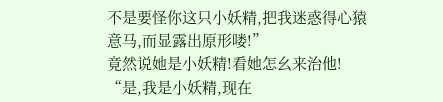不是要怪你这只小妖精,把我迷惑得心猿意马,而显露出原形喽!”
竟然说她是小妖精!看她怎幺来治他!
“是,我是小妖精,现在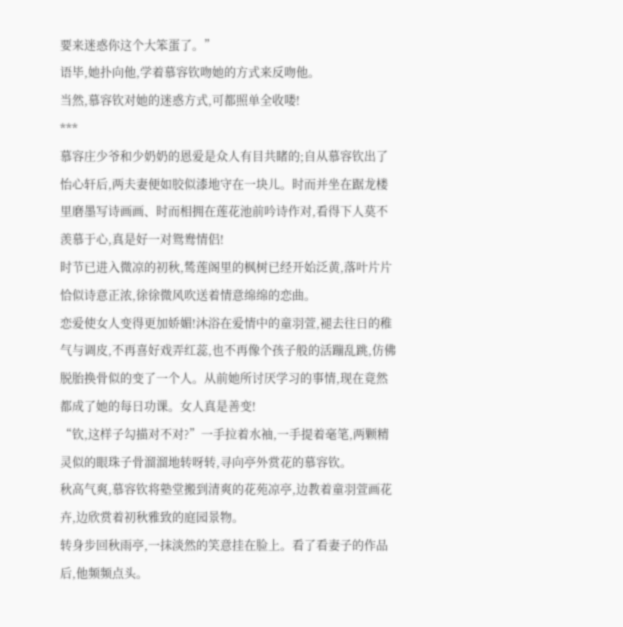要来迷惑你这个大笨蛋了。”
语毕,她扑向他,学着慕容钦吻她的方式来反吻他。
当然,慕容钦对她的迷惑方式,可都照单全收喽!
***
慕容庄少爷和少奶奶的恩爱是众人有目共睹的;自从慕容钦出了怡心轩后,两夫妻便如胶似漆地守在一块儿。时而并坐在踞龙楼里磨墨写诗画画、时而相拥在莲花池前吟诗作对,看得下人莫不羡慕于心,真是好一对鸳鸯情侣!
时节已进入微凉的初秋,鸶莲阁里的枫树已经开始泛黄,落叶片片恰似诗意正浓,徐徐微风吹送着情意绵绵的恋曲。
恋爱使女人变得更加娇媚!沐浴在爱情中的童羽萱,褪去往日的稚气与调皮,不再喜好戏弄红蕊,也不再像个孩子般的活蹦乱跳,仿佛脱胎换骨似的变了一个人。从前她所讨厌学习的事情,现在竟然都成了她的每日功课。女人真是善变!
“钦,这样子勾描对不对?”一手拉着水袖,一手提着毫笔,两颗精灵似的眼珠子骨溜溜地转呀转,寻向亭外赏花的慕容钦。
秋高气爽,慕容钦将塾堂搬到清爽的花苑凉亭,边教着童羽萱画花卉,边欣赏着初秋雅致的庭园景物。
转身步回秋雨亭,一抹淡然的笑意挂在脸上。看了看妻子的作品后,他频频点头。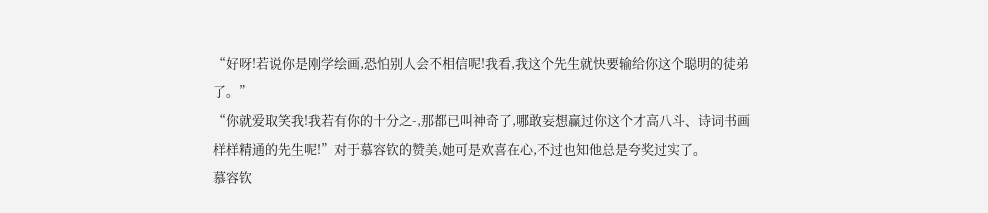“好呀!若说你是刚学绘画,恐怕别人会不相信呢!我看,我这个先生就快要输给你这个聪明的徒弟了。”
“你就爱取笑我!我若有你的十分之-,那都已叫神奇了,哪敢妄想赢过你这个才高八斗、诗词书画样样精通的先生呢!”对于慕容钦的赞美,她可是欢喜在心,不过也知他总是夸奖过实了。
慕容钦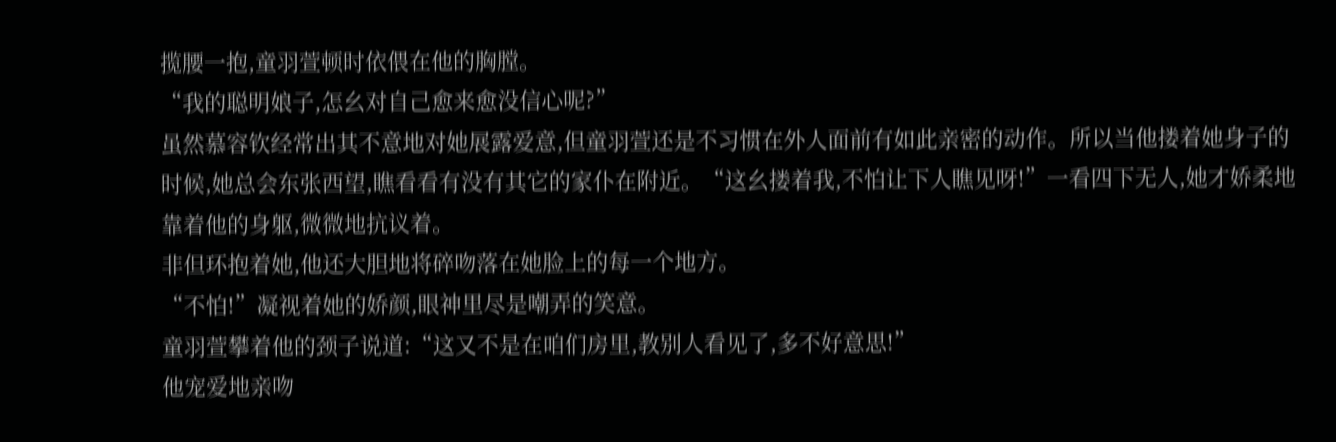揽腰一抱,童羽萱顿时依偎在他的胸膛。
“我的聪明娘子,怎幺对自己愈来愈没信心呢?”
虽然慕容钦经常出其不意地对她展露爱意,但童羽萱还是不习惯在外人面前有如此亲密的动作。所以当他搂着她身子的时候,她总会东张西望,瞧看看有没有其它的家仆在附近。“这幺搂着我,不怕让下人瞧见呀!”一看四下无人,她才娇柔地靠着他的身躯,微微地抗议着。
非但环抱着她,他还大胆地将碎吻落在她脸上的每一个地方。
“不怕!”凝视着她的娇颜,眼神里尽是嘲弄的笑意。
童羽萱攀着他的颈子说道:“这又不是在咱们房里,教别人看见了,多不好意思!”
他宠爱地亲吻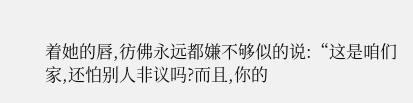着她的唇,彷佛永远都嫌不够似的说:“这是咱们家,还怕别人非议吗?而且,你的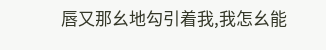唇又那幺地勾引着我,我怎幺能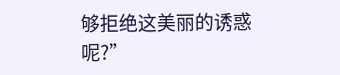够拒绝这美丽的诱惑呢?”